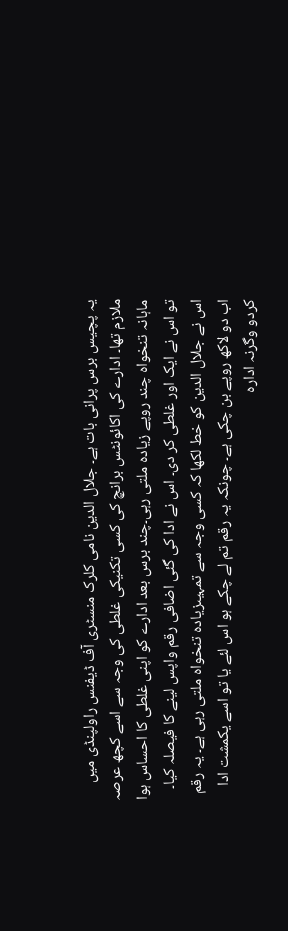یہ پچیس برس پرانی بات ہے۔ جلال الدین نامی کلرک منسٹری آف ڈیفنس راولپنڈی میں ملازم تھا۔ ادارے کی اکائونٹس برانچ کی کسی تکنیکی غلطی کی وجہ سے اسے کچھ عرصہ ماہانہ تنخواہ چند روپے زیادہ ملتی رہی۔چند برس بعد ادارے کو اپنی غلطی کا احساس ہوا تو اس نے ایک اور غلطی کر دی۔ اس نے ادا کی گئی اضافی رقم واپس لینے کا فیصلہ کیا۔ اس نے جلال الدین کو خط لکھا کہ کسی وجہ سے تمہیںزیادہ تنخواہ ملتی رہی ہے۔ یہ رقم اب دو لاکھ روپے بن چکی ہے۔ چونکہ یہ رقم تم لے چکے ہو اس لئے یا تو اسے یکمشت ادا کردو وگرنہ ادارہ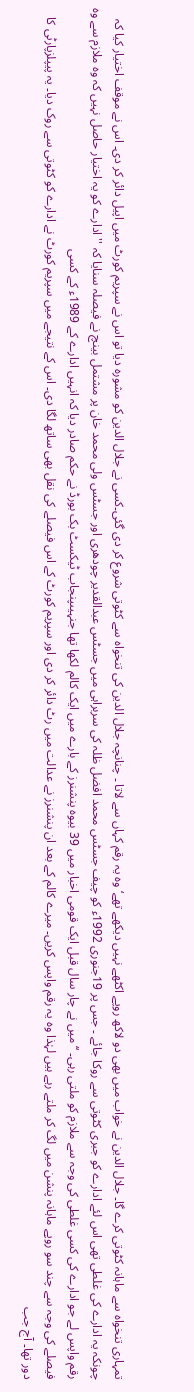تمہاری تنخواہ سے ماہانہ کٹوتی کرے گا۔ جلال الدین نے خواب میں بھی دو لاکھ روپے اکٹھے نہیں دیکھے تھے‘ وہ یہ رقم کہاں سے لاتا ۔ چنانچہ جلال الدین کی تنخواہ سے کٹوتی شروع کر دی گئی۔کسی نے جلال الدین کو مشورہ دیا تو اس نے سپریم کورٹ میں اپیل دائر کر دی۔ اس نے موقف اختیار کیا کہ چونکہ یہ ادارے کی غلطی تھی اس لئے ادارے کو جبری کٹوتی سے روکا جائے ۔ جس پر 19جنوری 1992ء کو چیف جسٹس محمد افضل ظلہ کی سربراہی میں جسٹس عبدالقدیر چودھری اور جسٹس ولی محمد خان پر مشتمل بینچ نے فیصلہ سنایا کہ '' ادارے کو یہ اختیار حاصل نہیں کہ وہ ملازم سے وہ رقم واپس لے جو ادارے کی کسی غلطی کی وجہ سے ملازم کو ملتی رہی۔ ‘‘میں نے چار سال قبل ایک قومی اخبار میں 39 بیوہ پنشنرز کے بارے میں ایک کالم لکھا تھا جنہیںپنجاب ٹیکسٹ بک بورڈ نے حکم صادر دیا کہ انہیں ادارے کے 1989ء کے کسی
فیصلے کی وجہ سے چند سو روپے ماہانہ پنشن میں لگ کر ملتے رہے ہیں لہٰذا وہ یہ رقم واپس کریں۔ میرے کالم کے بعد ان پنشنرز نے عدالت میں رٹ دائر کر دی اور سپریم کورٹ کے اس فیصلے کی نقل بھی ساتھ لگا دی۔ اس کے نتیجے میں سپریم کورٹ نے ادارے کو کٹوتی سے روک دیا۔ یہ پیپلزپارٹی کا دور تھا۔ آج جب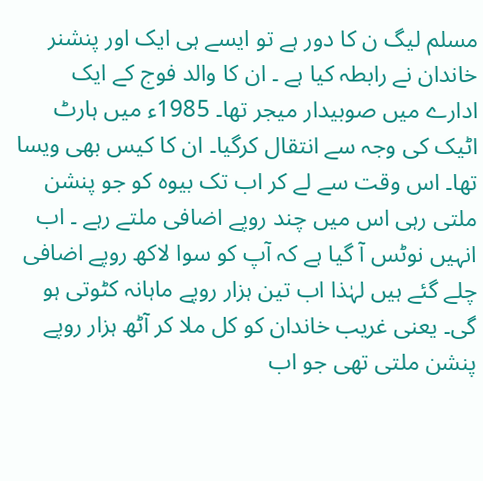مسلم لیگ ن کا دور ہے تو ایسے ہی ایک اور پنشنر خاندان نے رابطہ کیا ہے ۔ ان کا والد فوج کے ایک ادارے میں صوبیدار میجر تھا۔ 1985ء میں ہارٹ اٹیک کی وجہ سے انتقال کرگیا۔ ان کا کیس بھی ویسا تھا۔ اس وقت سے لے کر اب تک بیوہ کو جو پنشن ملتی رہی اس میں چند روپے اضافی ملتے رہے ۔ اب انہیں نوٹس آ گیا ہے کہ آپ کو سوا لاکھ روپے اضافی چلے گئے ہیں لہٰذا اب تین ہزار روپے ماہانہ کٹوتی ہو گی۔ یعنی غریب خاندان کو کل ملا کر آٹھ ہزار روپے پنشن ملتی تھی جو اب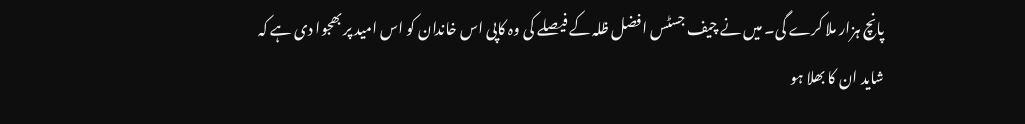پانچ ہزار ملا کرے گی۔ میں نے چیف جسٹس افضل ظلہ کے فیصلے کی وہ کاپی اس خاندان کو اس امید پر بھجوا دی ہے کہ شاید ان کا بھلا ہو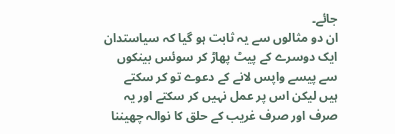جائے۔
ان دو مثالوں سے یہ ثابت ہو گیا کہ سیاستدان ایک دوسرے کے پیٹ پھاڑ کر سوئس بینکوں سے پیسے واپس لانے کے دعوے تو کر سکتے ہیں لیکن اس پر عمل نہیں کر سکتے اور یہ صرف اور صرف غریب کے حلق کا نوالہ چھیننا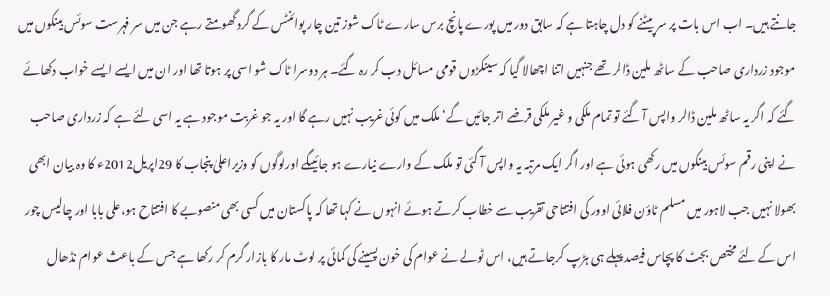جانتے ہیں۔ اب اس بات پر سر پیٹنے کو دل چاہتا ہے کہ سابق دور میں پورے پانچ برس سارے ٹاک شوز تین چار پوائنٹس کے گرد گھومتے رہے جن میں سر فہرست سوئس بینکوں میں موجود زرداری صاحب کے ساٹھ ملین ڈالر تھے جنہیں اتنا اچھالا گیا کہ سینکڑوں قومی مسائل دب کر رہ گئے۔ ہر دوسرا ٹاک شو اسی پر ہوتا تھا اور ان میں ایسے ایسے خواب دکھائے گئے کہ اگر یہ ساٹھ ملین ڈالر واپس آ گئے تو تمام ملکی و غیر ملکی قرضے اتر جائیں گے‘ ملک میں کوئی غریب نہیں رہے گا اور یہ جو غربت موجود ہے یہ اسی لئے ہے کہ زرداری صاحب نے اپنی رقم سوئس بینکوں میں رکھی ہوئی ہے اور اگر ایک مرتبہ یہ واپس آ گئی تو ملک کے وارے نیارے ہو جائیںگے اورلوگوں کو وزیراعلیٰ پنجاب کا 29اپریل2012ء کا وہ بیان ابھی بھولا نہیں جب لاہور میں مسلم ٹاؤن فلائی اوور کی افتتاحی تقریب سے خطاب کرتے ہوئے انہوں نے کہا تھا کہ پاکستان میں کسی بھی منصوبے کا افتتاح ہو،علی بابا اور چالیس چور اس کے لئے مختص بجٹ کا پچاس فیصد پہلے ہی ہڑپ کرجاتے ہیں، اس ٹولے نے عوام کی خون پسینے کی کمائی پر لوٹ مار کا بازار گرم کر رکھا ہے جس کے باعث عوام نڈھال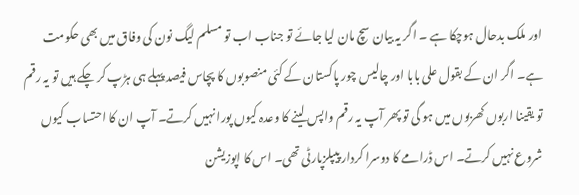اور ملک بدحال ہوچکا ہے ۔ اگر یہ بیان سچ مان لیا جائے تو جناب اب تو مسلم لیگ نون کی وفاق میں بھی حکومت ہے۔ اگر ان کے بقول علی بابا اور چالیس چور پاکستان کے کئی منصوبوں کا پچاس فیصد پہلے ہی ہڑپ کر چکے ہیں تو یہ رقم تو یقینا اربوں کھربوں میں ہو گی تو پھر آپ یہ رقم واپس لینے کا وعدہ کیوں پورا نہیں کرتے۔ آپ ان کا احتساب کیوں شروع نہیں کرتے۔ اس ڈرامے کا دوسرا کردار پیپلزپارٹی تھی۔ اس کا اپوزیشن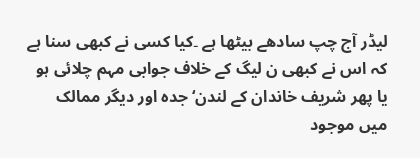لیڈر آج چپ سادھے بیٹھا ہے ۔کیا کسی نے کبھی سنا ہے کہ اس نے کبھی ن لیگ کے خلاف جوابی مہم چلائی ہو یا پھر شریف خاندان کے لندن‘ جدہ اور دیگر ممالک میں موجود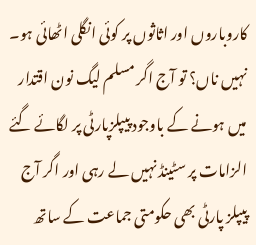کاروباروں اور اثاثوں پر کوئی انگلی اٹھائی ہو۔ نہیں ناں؟ تو آج اگر مسلم لیگ نون اقتدار میں ہونے کے باوجود پیپلزپارٹی پر لگائے گئے الزامات پر سٹینڈ نہیں لے رہی اور اگر آج پیپلز پارٹی بھی حکومتی جماعت کے ساتھ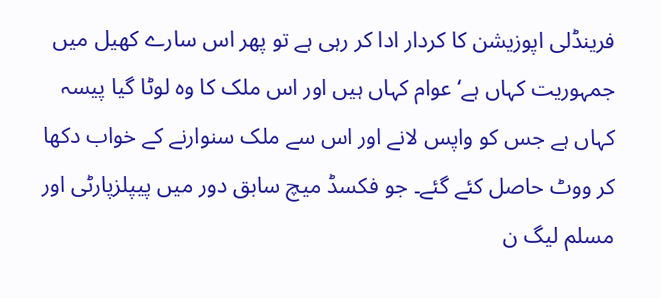فرینڈلی اپوزیشن کا کردار ادا کر رہی ہے تو پھر اس سارے کھیل میں جمہوریت کہاں ہے‘ عوام کہاں ہیں اور اس ملک کا وہ لوٹا گیا پیسہ کہاں ہے جس کو واپس لانے اور اس سے ملک سنوارنے کے خواب دکھا کر ووٹ حاصل کئے گئے۔ جو فکسڈ میچ سابق دور میں پیپلزپارٹی اور مسلم لیگ ن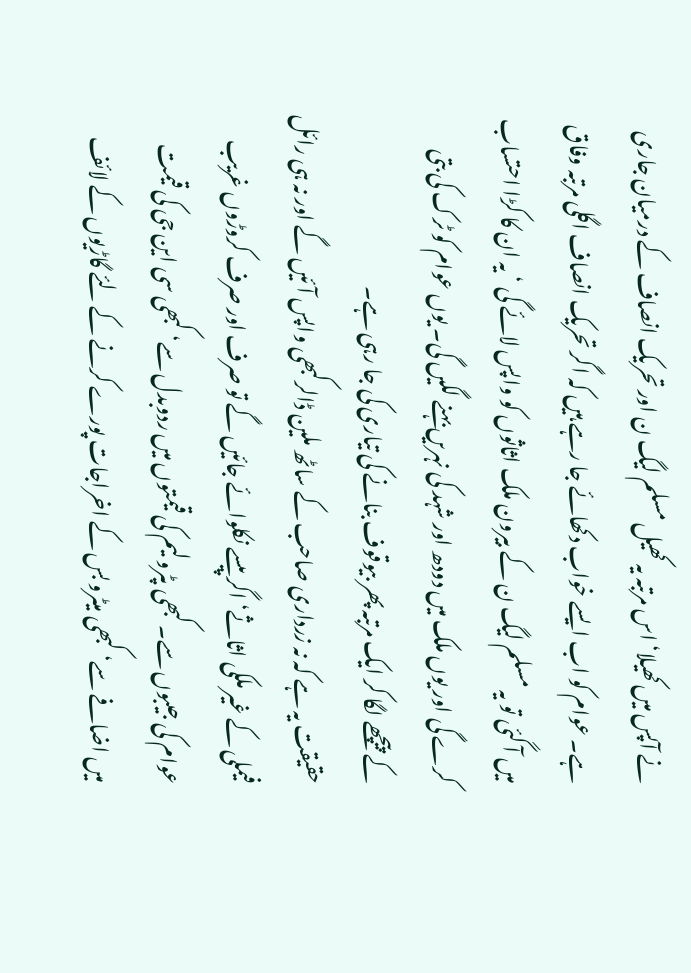نے آپس میں کھیلا‘ اس مرتبہ یہ کھیل مسلم لیگ ن اور تحریک انصاف کے درمیان جاری ہے۔ عوام کو اب ایسے خواب دکھائے جا رہے ہیں کہ اگر تحریک انصاف اگلی مرتبہ وفاق میں آ گئی تو یہ مسلم لیگ ن کے بیرون ملک اثاثوں کو واپس لائے گی ‘ یہ ان کا کڑا احتساب کرے گی اور یوں ملک میں دودھ اور شہد کی نہریں بہنے لگیں گی۔ یوں عوام کو ٹرک کی بتی کے پیچھے لگا کر ایک مرتبہ پھر بیوقوف بنانے کی تیاری کی جا رہی ہے۔
حقیقت یہ ہے کہ نہ زرداری صاحب کے ساٹھ ملین ڈالرکبھی واپس آئیں گے اور نہ ہی رائل فیملی کے غیر ملکی اثاثے‘ اگر پیسے نکلوائے جائیں گے تو صرف اور صرف کروڑوں غریب عوام کی جیبوں سے۔ کبھی پٹرولیم کی قیمتوں میں ردوبدل سے‘ کبھی سی این جی کی قیمت میں اضافے سے‘ کبھی میٹرو بس کے اخراجات پورے کرنے کے لئے گاڑیوں کے لائف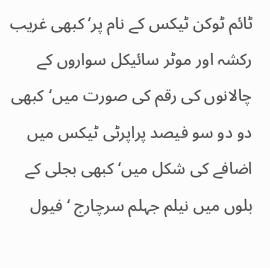ٹائم ٹوکن ٹیکس کے نام پر‘ کبھی غریب رکشہ اور موٹر سائیکل سواروں کے چالانوں کی رقم کی صورت میں‘کبھی دو دو سو فیصد پراپرٹی ٹیکس میں اضافے کی شکل میں‘ کبھی بجلی کے بلوں میں نیلم جہلم سرچارج ‘فیول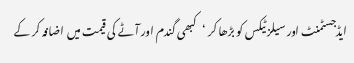ایڈجسٹمنٹ اور سیلز ٹیکس کو بڑھا کر ‘کبھی گندم اور آٹے کی قیمت میں اضافہ کر کے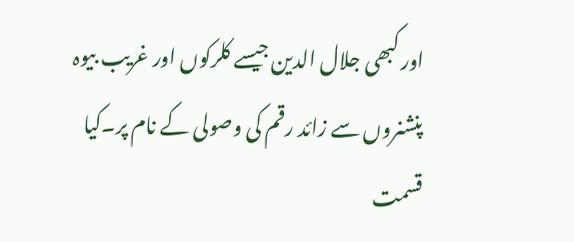اور کبھی جلال الدین جیسے کلرکوں اور غریب بیوہ پنشنروں سے زائد رقم کی وصولی کے نام پر۔کیا قسمت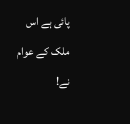پائی ہے اس ملک کے عوام نے!